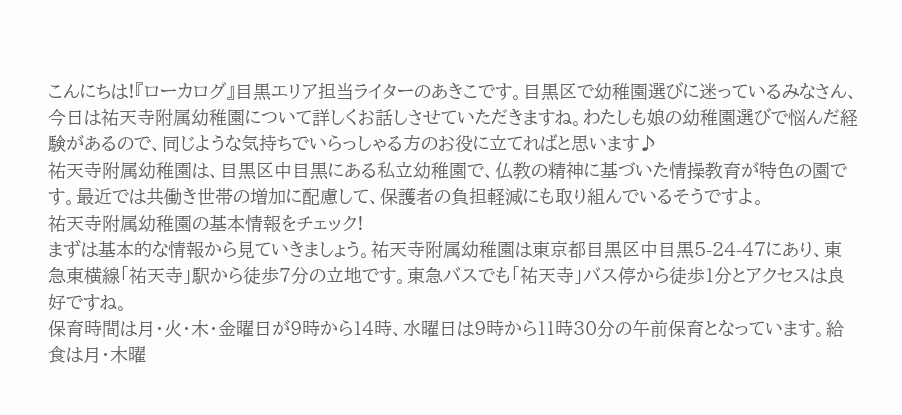こんにちは!『ローカログ』目黒エリア担当ライターのあきこです。目黒区で幼稚園選びに迷っているみなさん、今日は祐天寺附属幼稚園について詳しくお話しさせていただきますね。わたしも娘の幼稚園選びで悩んだ経験があるので、同じような気持ちでいらっしゃる方のお役に立てればと思います♪
祐天寺附属幼稚園は、目黒区中目黒にある私立幼稚園で、仏教の精神に基づいた情操教育が特色の園です。最近では共働き世帯の増加に配慮して、保護者の負担軽減にも取り組んでいるそうですよ。
祐天寺附属幼稚園の基本情報をチェック!
まずは基本的な情報から見ていきましょう。祐天寺附属幼稚園は東京都目黒区中目黒5-24-47にあり、東急東横線「祐天寺」駅から徒歩7分の立地です。東急バスでも「祐天寺」バス停から徒歩1分とアクセスは良好ですね。
保育時間は月・火・木・金曜日が9時から14時、水曜日は9時から11時30分の午前保育となっています。給食は月・木曜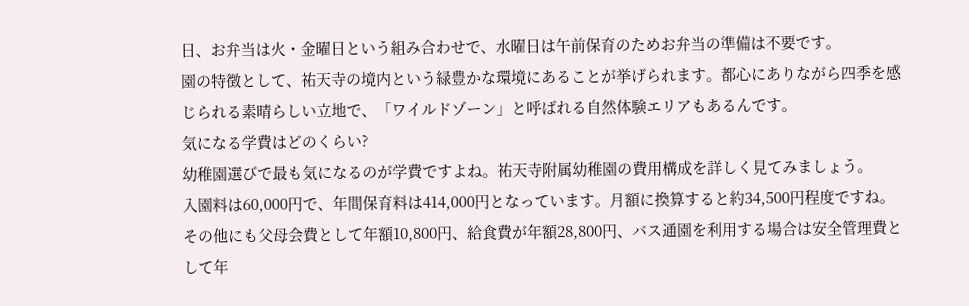日、お弁当は火・金曜日という組み合わせで、水曜日は午前保育のためお弁当の準備は不要です。
園の特徴として、祐天寺の境内という緑豊かな環境にあることが挙げられます。都心にありながら四季を感じられる素晴らしい立地で、「ワイルドゾーン」と呼ばれる自然体験エリアもあるんです。
気になる学費はどのくらい?
幼稚園選びで最も気になるのが学費ですよね。祐天寺附属幼稚園の費用構成を詳しく見てみましょう。
入園料は60,000円で、年間保育料は414,000円となっています。月額に換算すると約34,500円程度ですね。その他にも父母会費として年額10,800円、給食費が年額28,800円、バス通園を利用する場合は安全管理費として年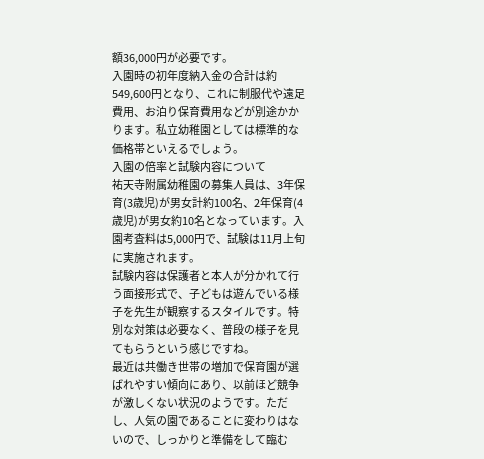額36,000円が必要です。
入園時の初年度納入金の合計は約549,600円となり、これに制服代や遠足費用、お泊り保育費用などが別途かかります。私立幼稚園としては標準的な価格帯といえるでしょう。
入園の倍率と試験内容について
祐天寺附属幼稚園の募集人員は、3年保育(3歳児)が男女計約100名、2年保育(4歳児)が男女約10名となっています。入園考査料は5,000円で、試験は11月上旬に実施されます。
試験内容は保護者と本人が分かれて行う面接形式で、子どもは遊んでいる様子を先生が観察するスタイルです。特別な対策は必要なく、普段の様子を見てもらうという感じですね。
最近は共働き世帯の増加で保育園が選ばれやすい傾向にあり、以前ほど競争が激しくない状況のようです。ただし、人気の園であることに変わりはないので、しっかりと準備をして臨む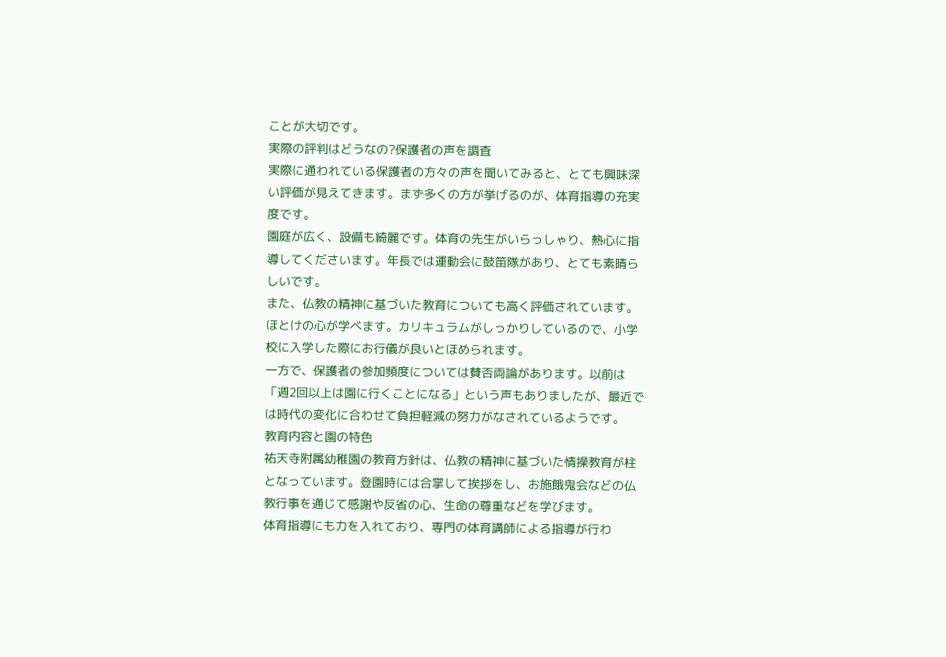ことが大切です。
実際の評判はどうなの?保護者の声を調査
実際に通われている保護者の方々の声を聞いてみると、とても興味深い評価が見えてきます。まず多くの方が挙げるのが、体育指導の充実度です。
園庭が広く、設備も綺麗です。体育の先生がいらっしゃり、熱心に指導してくださいます。年長では運動会に鼓笛隊があり、とても素晴らしいです。
また、仏教の精神に基づいた教育についても高く評価されています。
ほとけの心が学べます。カリキュラムがしっかりしているので、小学校に入学した際にお行儀が良いとほめられます。
一方で、保護者の参加頻度については賛否両論があります。以前は「週2回以上は園に行くことになる」という声もありましたが、最近では時代の変化に合わせて負担軽減の努力がなされているようです。
教育内容と園の特色
祐天寺附属幼稚園の教育方針は、仏教の精神に基づいた情操教育が柱となっています。登園時には合掌して挨拶をし、お施餓鬼会などの仏教行事を通じて感謝や反省の心、生命の尊重などを学びます。
体育指導にも力を入れており、専門の体育講師による指導が行わ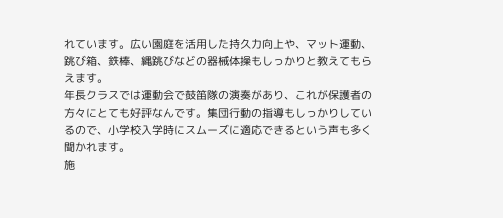れています。広い園庭を活用した持久力向上や、マット運動、跳び箱、鉄棒、縄跳びなどの器械体操もしっかりと教えてもらえます。
年長クラスでは運動会で鼓笛隊の演奏があり、これが保護者の方々にとても好評なんです。集団行動の指導もしっかりしているので、小学校入学時にスムーズに適応できるという声も多く聞かれます。
施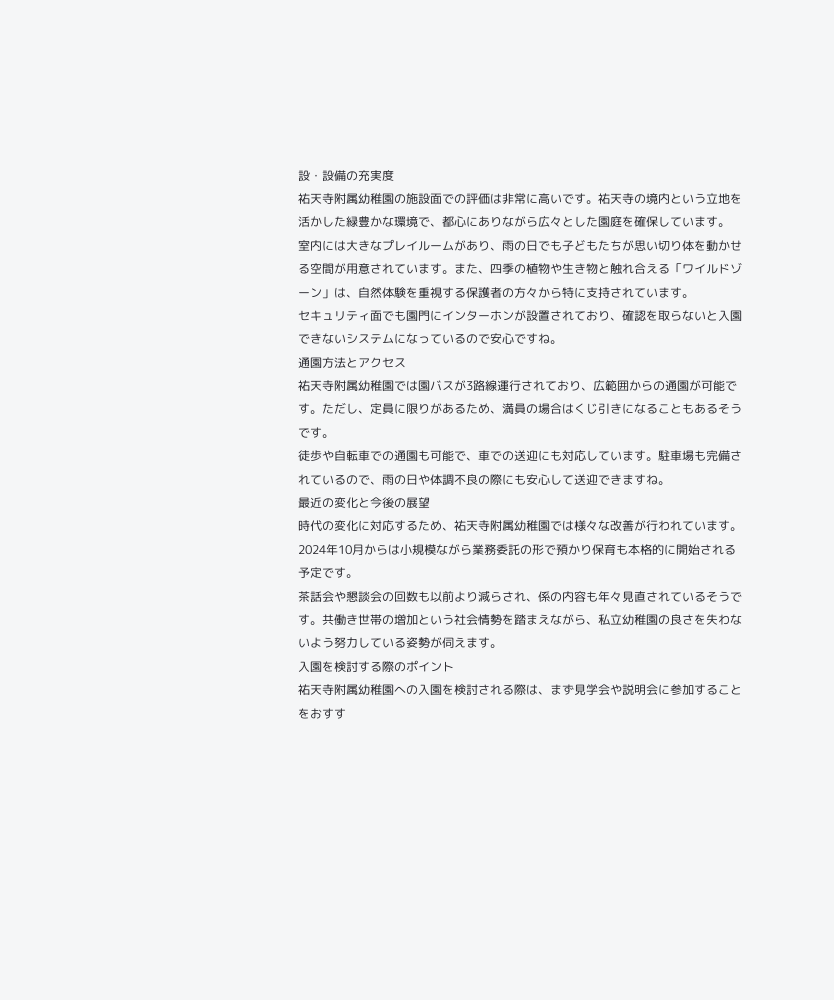設・設備の充実度
祐天寺附属幼稚園の施設面での評価は非常に高いです。祐天寺の境内という立地を活かした緑豊かな環境で、都心にありながら広々とした園庭を確保しています。
室内には大きなプレイルームがあり、雨の日でも子どもたちが思い切り体を動かせる空間が用意されています。また、四季の植物や生き物と触れ合える「ワイルドゾーン」は、自然体験を重視する保護者の方々から特に支持されています。
セキュリティ面でも園門にインターホンが設置されており、確認を取らないと入園できないシステムになっているので安心ですね。
通園方法とアクセス
祐天寺附属幼稚園では園バスが3路線運行されており、広範囲からの通園が可能です。ただし、定員に限りがあるため、満員の場合はくじ引きになることもあるそうです。
徒歩や自転車での通園も可能で、車での送迎にも対応しています。駐車場も完備されているので、雨の日や体調不良の際にも安心して送迎できますね。
最近の変化と今後の展望
時代の変化に対応するため、祐天寺附属幼稚園では様々な改善が行われています。2024年10月からは小規模ながら業務委託の形で預かり保育も本格的に開始される予定です。
茶話会や懇談会の回数も以前より減らされ、係の内容も年々見直されているそうです。共働き世帯の増加という社会情勢を踏まえながら、私立幼稚園の良さを失わないよう努力している姿勢が伺えます。
入園を検討する際のポイント
祐天寺附属幼稚園への入園を検討される際は、まず見学会や説明会に参加することをおすす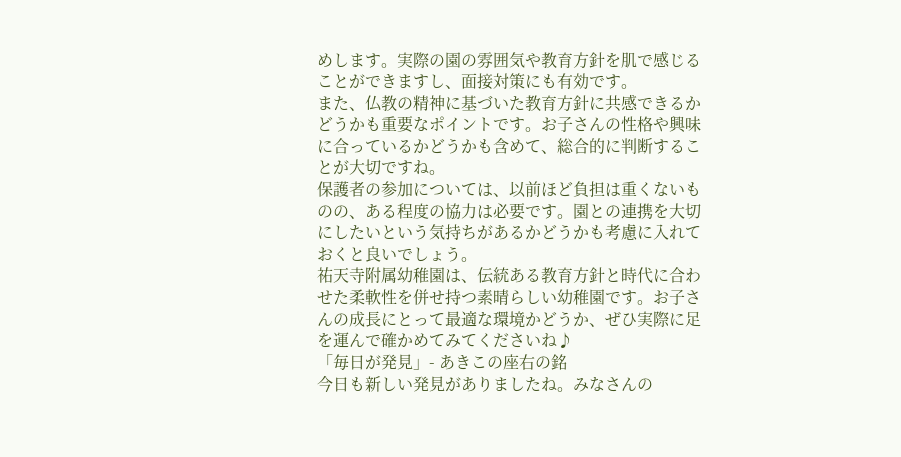めします。実際の園の雰囲気や教育方針を肌で感じることができますし、面接対策にも有効です。
また、仏教の精神に基づいた教育方針に共感できるかどうかも重要なポイントです。お子さんの性格や興味に合っているかどうかも含めて、総合的に判断することが大切ですね。
保護者の参加については、以前ほど負担は重くないものの、ある程度の協力は必要です。園との連携を大切にしたいという気持ちがあるかどうかも考慮に入れておくと良いでしょう。
祐天寺附属幼稚園は、伝統ある教育方針と時代に合わせた柔軟性を併せ持つ素晴らしい幼稚園です。お子さんの成長にとって最適な環境かどうか、ぜひ実際に足を運んで確かめてみてくださいね♪
「毎日が発見」- あきこの座右の銘
今日も新しい発見がありましたね。みなさんの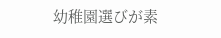幼稚園選びが素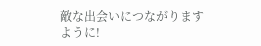敵な出会いにつながりますように!